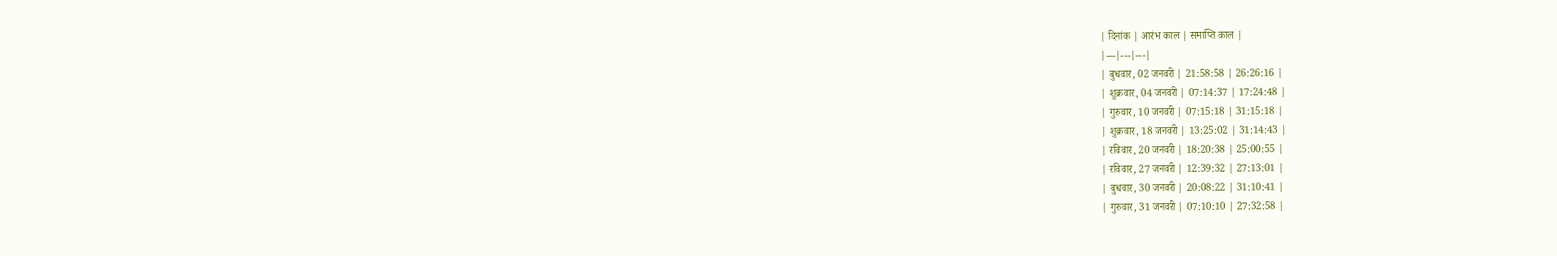| दिनांक | आरंभ काल | समाप्ति काल |
|---|---|---|
| बुधवार, 02 जनवरी | 21:58:58 | 26:26:16 |
| शुक्रवार, 04 जनवरी | 07:14:37 | 17:24:48 |
| गुरुवार, 10 जनवरी | 07:15:18 | 31:15:18 |
| शुक्रवार, 18 जनवरी | 13:25:02 | 31:14:43 |
| रविवार, 20 जनवरी | 18:20:38 | 25:00:55 |
| रविवार, 27 जनवरी | 12:39:32 | 27:13:01 |
| बुधवार, 30 जनवरी | 20:08:22 | 31:10:41 |
| गुरुवार, 31 जनवरी | 07:10:10 | 27:32:58 |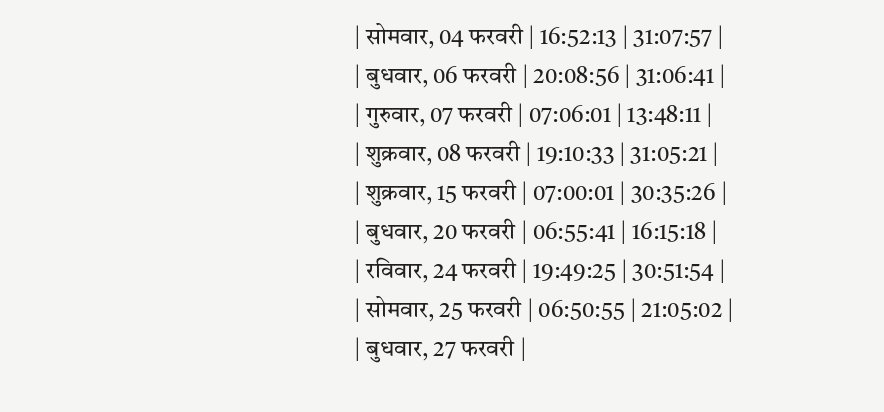| सोमवार, 04 फरवरी | 16:52:13 | 31:07:57 |
| बुधवार, 06 फरवरी | 20:08:56 | 31:06:41 |
| गुरुवार, 07 फरवरी | 07:06:01 | 13:48:11 |
| शुक्रवार, 08 फरवरी | 19:10:33 | 31:05:21 |
| शुक्रवार, 15 फरवरी | 07:00:01 | 30:35:26 |
| बुधवार, 20 फरवरी | 06:55:41 | 16:15:18 |
| रविवार, 24 फरवरी | 19:49:25 | 30:51:54 |
| सोमवार, 25 फरवरी | 06:50:55 | 21:05:02 |
| बुधवार, 27 फरवरी |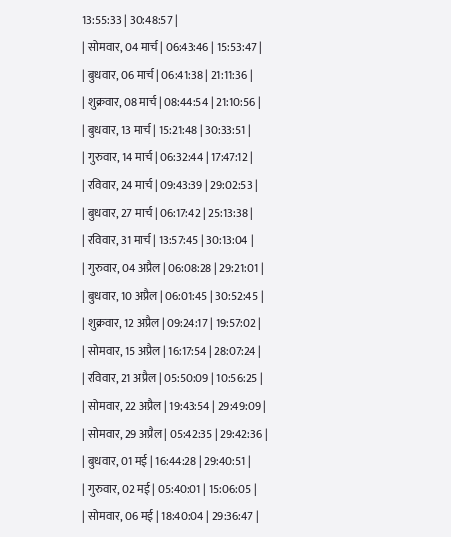13:55:33 | 30:48:57 |
| सोमवार, 04 मार्च | 06:43:46 | 15:53:47 |
| बुधवार, 06 मार्च | 06:41:38 | 21:11:36 |
| शुक्रवार, 08 मार्च | 08:44:54 | 21:10:56 |
| बुधवार, 13 मार्च | 15:21:48 | 30:33:51 |
| गुरुवार, 14 मार्च | 06:32:44 | 17:47:12 |
| रविवार, 24 मार्च | 09:43:39 | 29:02:53 |
| बुधवार, 27 मार्च | 06:17:42 | 25:13:38 |
| रविवार, 31 मार्च | 13:57:45 | 30:13:04 |
| गुरुवार, 04 अप्रैल | 06:08:28 | 29:21:01 |
| बुधवार, 10 अप्रैल | 06:01:45 | 30:52:45 |
| शुक्रवार, 12 अप्रैल | 09:24:17 | 19:57:02 |
| सोमवार, 15 अप्रैल | 16:17:54 | 28:07:24 |
| रविवार, 21 अप्रैल | 05:50:09 | 10:56:25 |
| सोमवार, 22 अप्रैल | 19:43:54 | 29:49:09 |
| सोमवार, 29 अप्रैल | 05:42:35 | 29:42:36 |
| बुधवार, 01 मई | 16:44:28 | 29:40:51 |
| गुरुवार, 02 मई | 05:40:01 | 15:06:05 |
| सोमवार, 06 मई | 18:40:04 | 29:36:47 |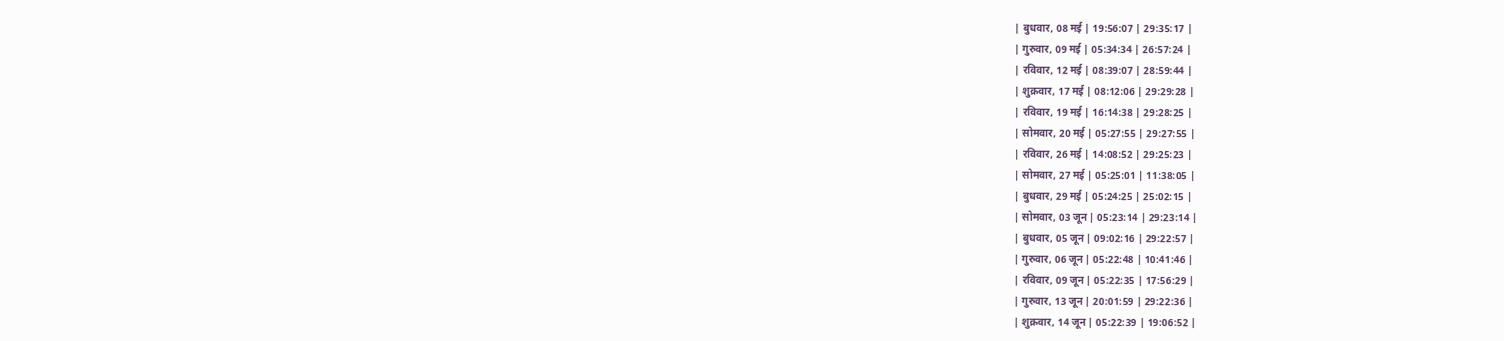| बुधवार, 08 मई | 19:56:07 | 29:35:17 |
| गुरुवार, 09 मई | 05:34:34 | 26:57:24 |
| रविवार, 12 मई | 08:39:07 | 28:59:44 |
| शुक्रवार, 17 मई | 08:12:06 | 29:29:28 |
| रविवार, 19 मई | 16:14:38 | 29:28:25 |
| सोमवार, 20 मई | 05:27:55 | 29:27:55 |
| रविवार, 26 मई | 14:08:52 | 29:25:23 |
| सोमवार, 27 मई | 05:25:01 | 11:38:05 |
| बुधवार, 29 मई | 05:24:25 | 25:02:15 |
| सोमवार, 03 जून | 05:23:14 | 29:23:14 |
| बुधवार, 05 जून | 09:02:16 | 29:22:57 |
| गुरुवार, 06 जून | 05:22:48 | 10:41:46 |
| रविवार, 09 जून | 05:22:35 | 17:56:29 |
| गुरुवार, 13 जून | 20:01:59 | 29:22:36 |
| शुक्रवार, 14 जून | 05:22:39 | 19:06:52 |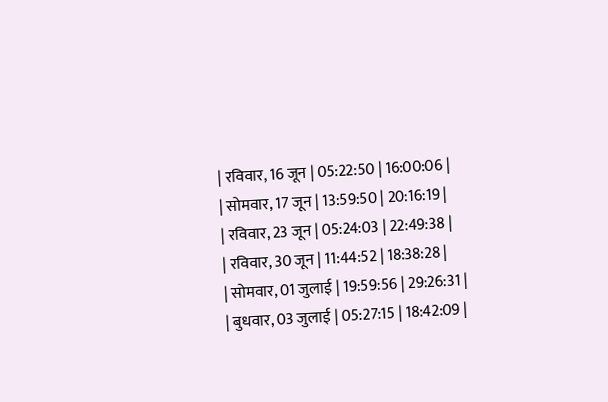| रविवार, 16 जून | 05:22:50 | 16:00:06 |
| सोमवार, 17 जून | 13:59:50 | 20:16:19 |
| रविवार, 23 जून | 05:24:03 | 22:49:38 |
| रविवार, 30 जून | 11:44:52 | 18:38:28 |
| सोमवार, 01 जुलाई | 19:59:56 | 29:26:31 |
| बुधवार, 03 जुलाई | 05:27:15 | 18:42:09 |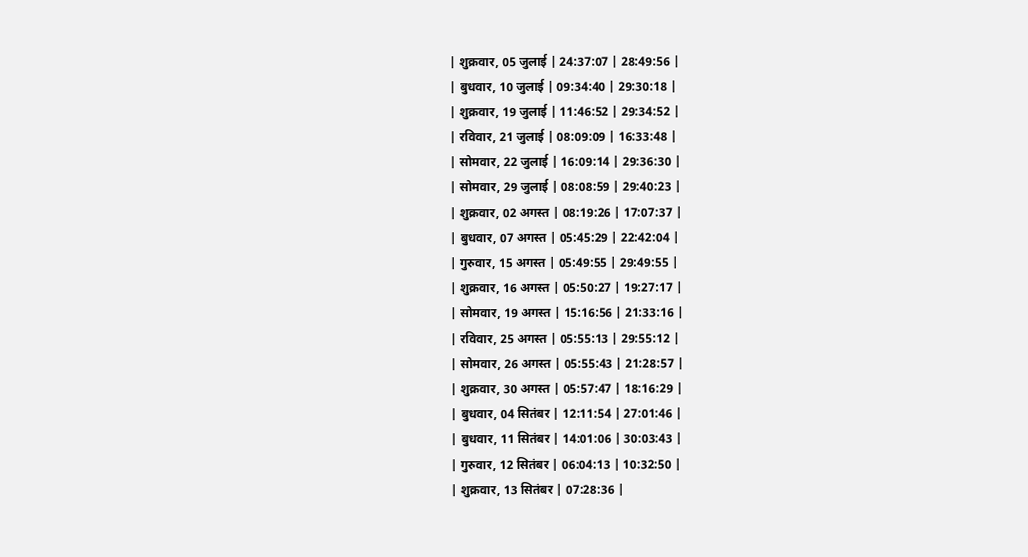| शुक्रवार, 05 जुलाई | 24:37:07 | 28:49:56 |
| बुधवार, 10 जुलाई | 09:34:40 | 29:30:18 |
| शुक्रवार, 19 जुलाई | 11:46:52 | 29:34:52 |
| रविवार, 21 जुलाई | 08:09:09 | 16:33:48 |
| सोमवार, 22 जुलाई | 16:09:14 | 29:36:30 |
| सोमवार, 29 जुलाई | 08:08:59 | 29:40:23 |
| शुक्रवार, 02 अगस्त | 08:19:26 | 17:07:37 |
| बुधवार, 07 अगस्त | 05:45:29 | 22:42:04 |
| गुरुवार, 15 अगस्त | 05:49:55 | 29:49:55 |
| शुक्रवार, 16 अगस्त | 05:50:27 | 19:27:17 |
| सोमवार, 19 अगस्त | 15:16:56 | 21:33:16 |
| रविवार, 25 अगस्त | 05:55:13 | 29:55:12 |
| सोमवार, 26 अगस्त | 05:55:43 | 21:28:57 |
| शुक्रवार, 30 अगस्त | 05:57:47 | 18:16:29 |
| बुधवार, 04 सितंबर | 12:11:54 | 27:01:46 |
| बुधवार, 11 सितंबर | 14:01:06 | 30:03:43 |
| गुरुवार, 12 सितंबर | 06:04:13 | 10:32:50 |
| शुक्रवार, 13 सितंबर | 07:28:36 |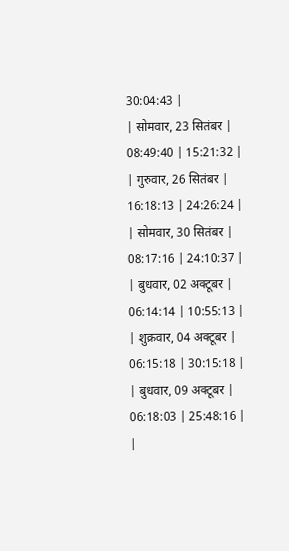30:04:43 |
| सोमवार, 23 सितंबर | 08:49:40 | 15:21:32 |
| गुरुवार, 26 सितंबर | 16:18:13 | 24:26:24 |
| सोमवार, 30 सितंबर | 08:17:16 | 24:10:37 |
| बुधवार, 02 अक्टूबर | 06:14:14 | 10:55:13 |
| शुक्रवार, 04 अक्टूबर | 06:15:18 | 30:15:18 |
| बुधवार, 09 अक्टूबर | 06:18:03 | 25:48:16 |
|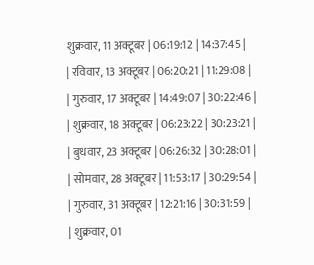शुक्रवार, 11 अक्टूबर | 06:19:12 | 14:37:45 |
| रविवार, 13 अक्टूबर | 06:20:21 | 11:29:08 |
| गुरुवार, 17 अक्टूबर | 14:49:07 | 30:22:46 |
| शुक्रवार, 18 अक्टूबर | 06:23:22 | 30:23:21 |
| बुधवार, 23 अक्टूबर | 06:26:32 | 30:28:01 |
| सोमवार, 28 अक्टूबर | 11:53:17 | 30:29:54 |
| गुरुवार, 31 अक्टूबर | 12:21:16 | 30:31:59 |
| शुक्रवार, 01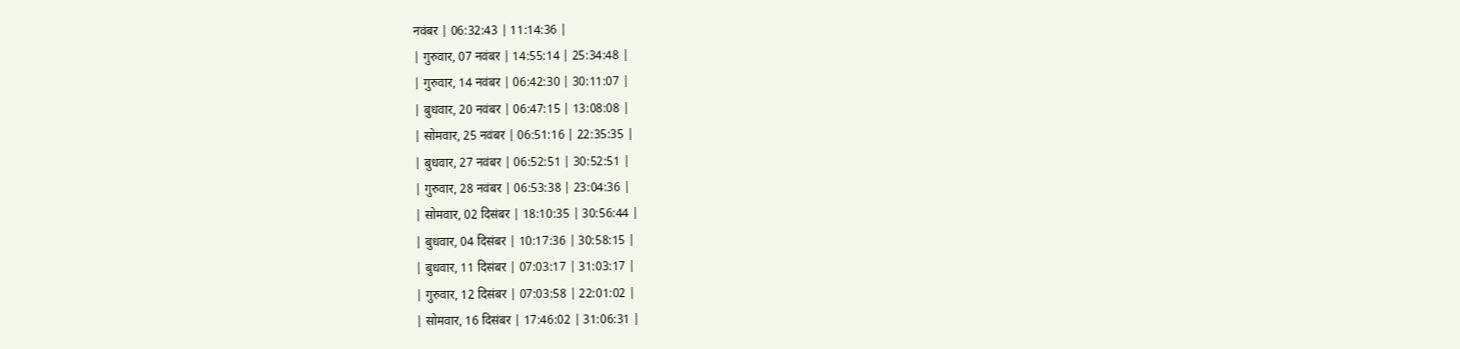नवंबर | 06:32:43 | 11:14:36 |
| गुरुवार, 07 नवंबर | 14:55:14 | 25:34:48 |
| गुरुवार, 14 नवंबर | 06:42:30 | 30:11:07 |
| बुधवार, 20 नवंबर | 06:47:15 | 13:08:08 |
| सोमवार, 25 नवंबर | 06:51:16 | 22:35:35 |
| बुधवार, 27 नवंबर | 06:52:51 | 30:52:51 |
| गुरुवार, 28 नवंबर | 06:53:38 | 23:04:36 |
| सोमवार, 02 दिसंबर | 18:10:35 | 30:56:44 |
| बुधवार, 04 दिसंबर | 10:17:36 | 30:58:15 |
| बुधवार, 11 दिसंबर | 07:03:17 | 31:03:17 |
| गुरुवार, 12 दिसंबर | 07:03:58 | 22:01:02 |
| सोमवार, 16 दिसंबर | 17:46:02 | 31:06:31 |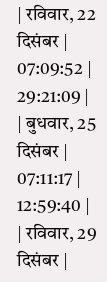| रविवार, 22 दिसंबर | 07:09:52 | 29:21:09 |
| बुधवार, 25 दिसंबर | 07:11:17 | 12:59:40 |
| रविवार, 29 दिसंबर |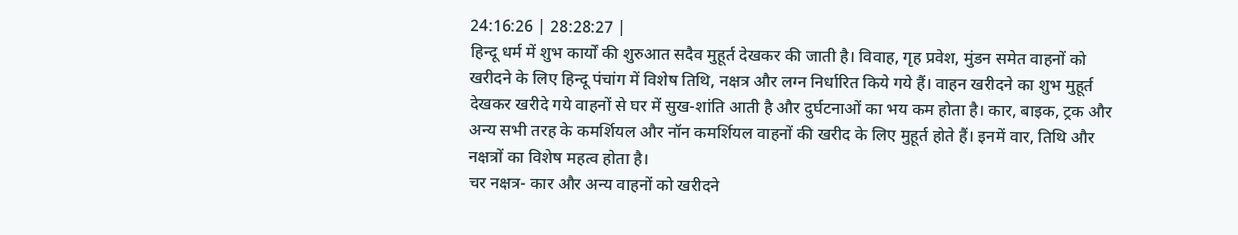24:16:26 | 28:28:27 |
हिन्दू धर्म में शुभ कार्यों की शुरुआत सदैव मुहूर्त देखकर की जाती है। विवाह, गृह प्रवेश, मुंडन समेत वाहनों को खरीदने के लिए हिन्दू पंचांग में विशेष तिथि, नक्षत्र और लग्न निर्धारित किये गये हैं। वाहन खरीदने का शुभ मुहूर्त देखकर खरीदे गये वाहनों से घर में सुख-शांति आती है और दुर्घटनाओं का भय कम होता है। कार, बाइक, ट्रक और अन्य सभी तरह के कमर्शियल और नॉन कमर्शियल वाहनों की खरीद के लिए मुहूर्त होते हैं। इनमें वार, तिथि और नक्षत्रों का विशेष महत्व होता है।
चर नक्षत्र- कार और अन्य वाहनों को खरीदने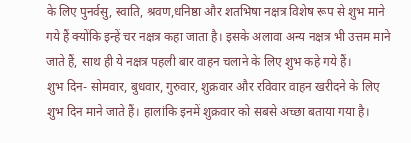के लिए पुनर्वसु, स्वाति, श्रवण,धनिष्ठा और शतभिषा नक्षत्र विशेष रूप से शुभ माने गये हैं क्योंकि इन्हें चर नक्षत्र कहा जाता है। इसके अलावा अन्य नक्षत्र भी उत्तम माने जाते हैं, साथ ही ये नक्षत्र पहली बार वाहन चलाने के लिए शुभ कहे गये हैं।
शुभ दिन- सोमवार, बुधवार, गुरुवार, शुक्रवार और रविवार वाहन खरीदने के लिए शुभ दिन माने जाते हैं। हालांकि इनमें शुक्रवार को सबसे अच्छा बताया गया है।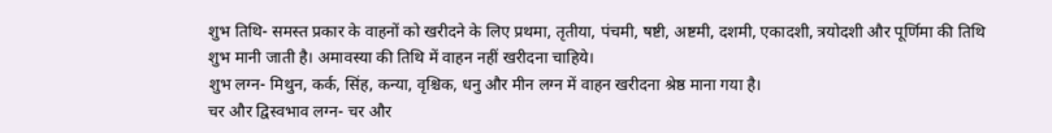शुभ तिथि- समस्त प्रकार के वाहनों को खरीदने के लिए प्रथमा, तृतीया, पंचमी, षष्टी, अष्टमी, दशमी, एकादशी, त्रयोदशी और पूर्णिमा की तिथि शुभ मानी जाती है। अमावस्या की तिथि में वाहन नहीं खरीदना चाहिये।
शुभ लग्न- मिथुन, कर्क, सिंह, कन्या, वृश्चिक, धनु और मीन लग्न में वाहन खरीदना श्रेष्ठ माना गया है।
चर और द्विस्वभाव लग्न- चर और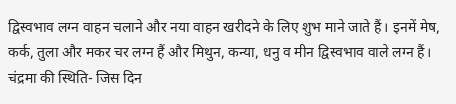द्विस्वभाव लग्न वाहन चलाने और नया वाहन खरीदने के लिए शुभ माने जाते हैं। इनमें मेष, कर्क, तुला और मकर चर लग्न हैं और मिथुन, कन्या, धनु व मीन द्विस्वभाव वाले लग्न हैं।
चंद्रमा की स्थिति- जिस दिन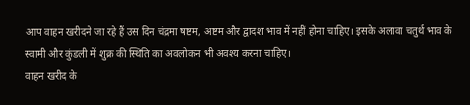आप वाहन खरीदने जा रहे हैं उस दिन चंद्रमा षष्टम, अष्टम और द्वादश भाव में नहीं होना चाहिए। इसके अलावा चतुर्थ भाव के स्वामी और कुंडली में शुक्र की स्थिति का अवलोकन भी अवश्य करना चाहिए।
वाहन खरीद के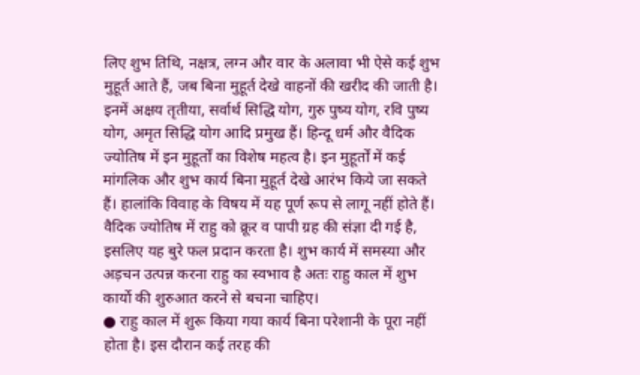लिए शुभ तिथि, नक्षत्र, लग्न और वार के अलावा भी ऐसे कई शुभ मुहूर्त आते हैं, जब बिना मुहूर्त देखे वाहनों की खरीद की जाती है। इनमें अक्षय तृतीया, सर्वार्थ सिद्धि योग, गुरु पुष्य योग, रवि पुष्य योग, अमृत सिद्धि योग आदि प्रमुख हैं। हिन्दू धर्म और वैदिक ज्योतिष में इन मुहूर्तों का विशेष महत्व है। इन मुहूर्तों में कई मांगलिक और शुभ कार्य बिना मुहूर्त देखे आरंभ किये जा सकते हैं। हालांकि विवाह के विषय में यह पूर्ण रूप से लागू नहीं होते हैं।
वैदिक ज्योतिष में राहु को क्रूर व पापी ग्रह की संज्ञा दी गई है, इसलिए यह बुरे फल प्रदान करता है। शुभ कार्य में समस्या और अड़चन उत्पन्न करना राहु का स्वभाव है अतः राहु काल में शुभ कार्यो की शुरुआत करने से बचना चाहिए।
● राहु काल में शुरू किया गया कार्य बिना परेशानी के पूरा नहीं होता है। इस दौरान कई तरह की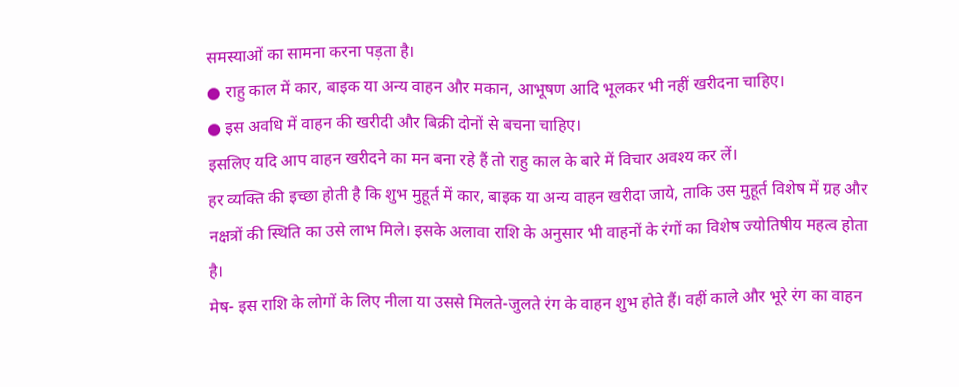समस्याओं का सामना करना पड़ता है।
● राहु काल में कार, बाइक या अन्य वाहन और मकान, आभूषण आदि भूलकर भी नहीं खरीदना चाहिए।
● इस अवधि में वाहन की खरीदी और बिक्री दोनों से बचना चाहिए।
इसलिए यदि आप वाहन खरीदने का मन बना रहे हैं तो राहु काल के बारे में विचार अवश्य कर लें।
हर व्यक्ति की इच्छा होती है कि शुभ मुहूर्त में कार, बाइक या अन्य वाहन खरीदा जाये, ताकि उस मुहूर्त विशेष में ग्रह और नक्षत्रों की स्थिति का उसे लाभ मिले। इसके अलावा राशि के अनुसार भी वाहनों के रंगों का विशेष ज्योतिषीय महत्व होता है।
मेष- इस राशि के लोगों के लिए नीला या उससे मिलते-जुलते रंग के वाहन शुभ होते हैं। वहीं काले और भूरे रंग का वाहन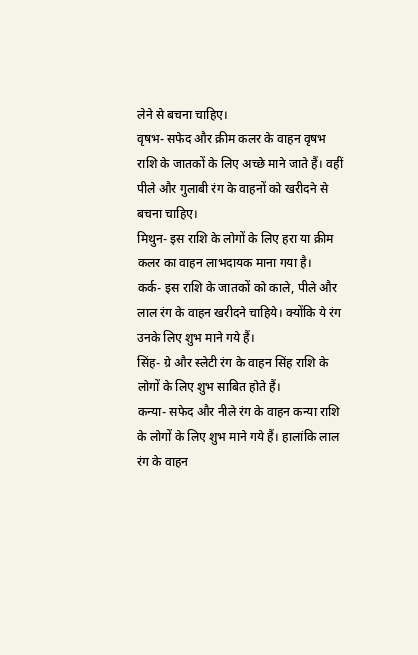लेने से बचना चाहिए।
वृषभ- सफेद और क्रीम कलर के वाहन वृषभ राशि के जातकों के लिए अच्छे माने जाते हैं। वहीं पीले और गुलाबी रंग के वाहनों को खरीदने से बचना चाहिए।
मिथुन- इस राशि के लोगों के लिए हरा या क्रीम कलर का वाहन लाभदायक माना गया है।
कर्क- इस राशि के जातकों को काले, पीले और लाल रंग के वाहन खरीदने चाहिये। क्योंकि ये रंग उनके लिए शुभ माने गये हैं।
सिंह- ग्रे और स्लेटी रंग के वाहन सिंह राशि के लोगों के लिए शुभ साबित होते हैं।
कन्या- सफेद और नीले रंग के वाहन कन्या राशि के लोगों के लिए शुभ माने गये हैं। हालांकि लाल रंग के वाहन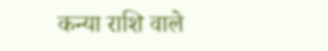कन्या राशि वाले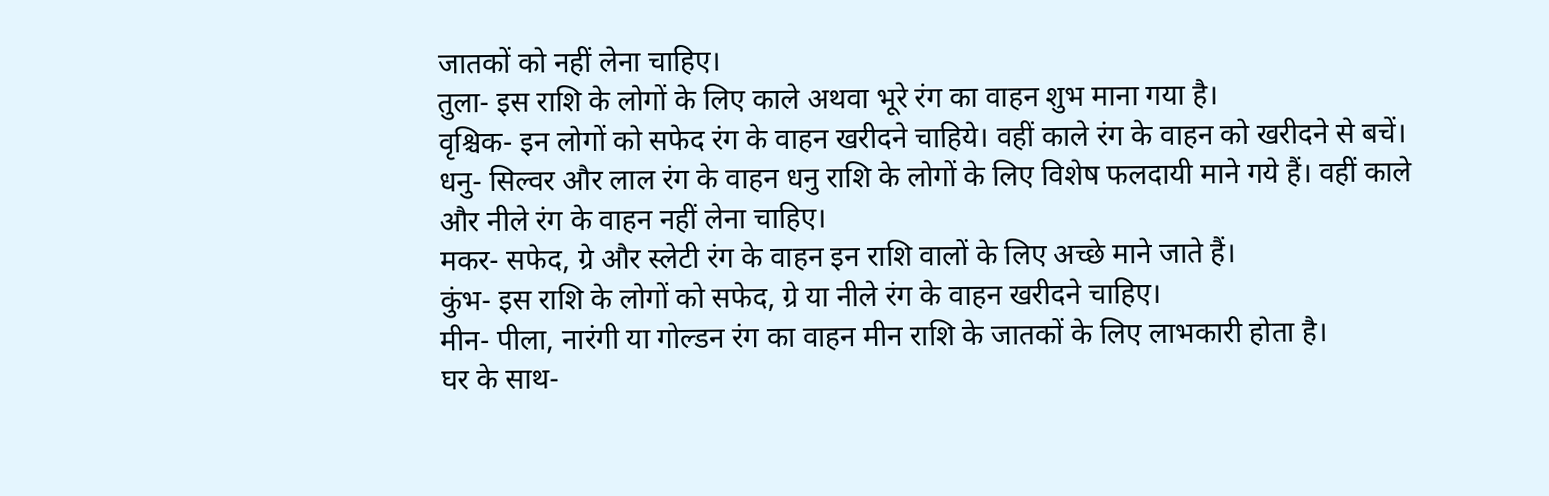जातकों को नहीं लेना चाहिए।
तुला- इस राशि के लोगों के लिए काले अथवा भूरे रंग का वाहन शुभ माना गया है।
वृश्चिक- इन लोगों को सफेद रंग के वाहन खरीदने चाहिये। वहीं काले रंग के वाहन को खरीदने से बचें।
धनु- सिल्वर और लाल रंग के वाहन धनु राशि के लोगों के लिए विशेष फलदायी माने गये हैं। वहीं काले और नीले रंग के वाहन नहीं लेना चाहिए।
मकर- सफेद, ग्रे और स्लेटी रंग के वाहन इन राशि वालों के लिए अच्छे माने जाते हैं।
कुंभ- इस राशि के लोगों को सफेद, ग्रे या नीले रंग के वाहन खरीदने चाहिए।
मीन- पीला, नारंगी या गोल्डन रंग का वाहन मीन राशि के जातकों के लिए लाभकारी होता है।
घर के साथ-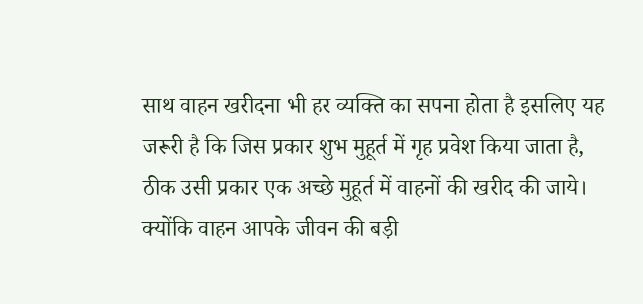साथ वाहन खरीदना भी हर व्यक्ति का सपना होता है इसलिए यह जरूरी है कि जिस प्रकार शुभ मुहूर्त में गृह प्रवेश किया जाता है, ठीक उसी प्रकार एक अच्छे मुहूर्त में वाहनों की खरीद की जाये। क्योंकि वाहन आपके जीवन की बड़ी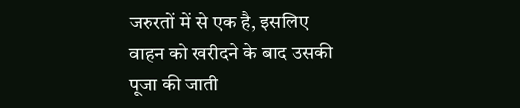जरुरतों में से एक है, इसलिए वाहन को खरीदने के बाद उसकी पूजा की जाती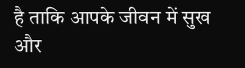है ताकि आपके जीवन में सुख और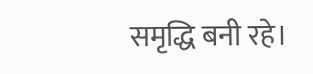समृद्धि बनी रहे।